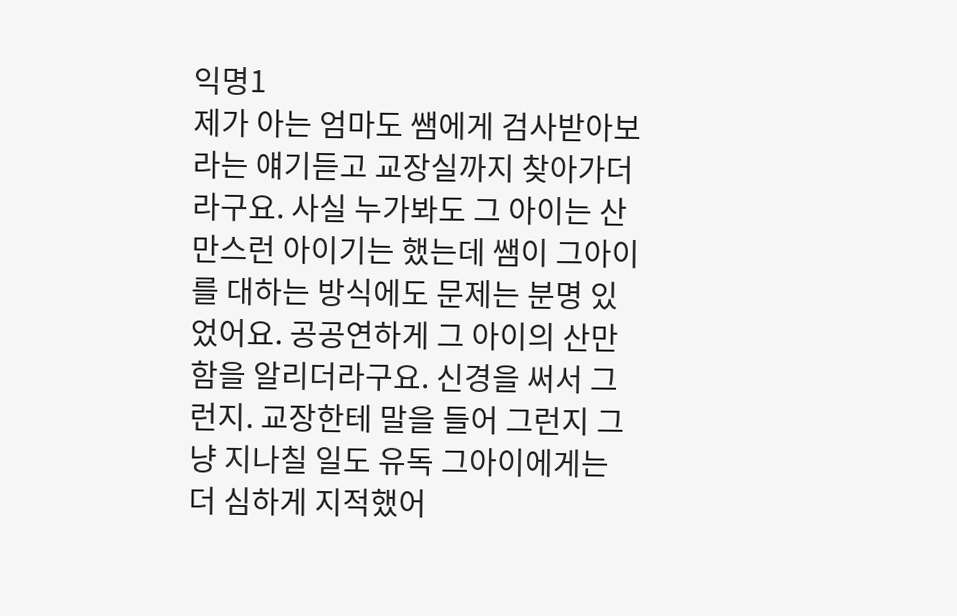익명1
제가 아는 엄마도 쌤에게 검사받아보라는 얘기듣고 교장실까지 찾아가더라구요. 사실 누가봐도 그 아이는 산만스런 아이기는 했는데 쌤이 그아이를 대하는 방식에도 문제는 분명 있었어요. 공공연하게 그 아이의 산만함을 알리더라구요. 신경을 써서 그런지. 교장한테 말을 들어 그런지 그냥 지나칠 일도 유독 그아이에게는 더 심하게 지적했어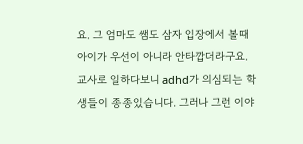요. 그 엄마도 쌤도 삼자 입장에서 볼때 아이가 우선이 아니라 안타깝더라구요.
교사로 일하다보니 adhd가 의심되는 학생들이 종종있습니다. 그러나 그런 이야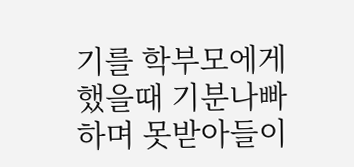기를 학부모에게 했을때 기분나빠하며 못받아들이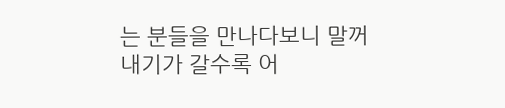는 분들을 만나다보니 말꺼내기가 갈수록 어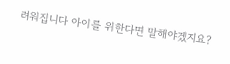려워집니다 아이를 위한다면 말해야겠지요?